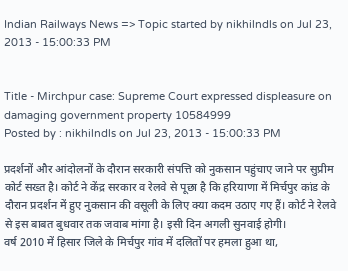Indian Railways News => Topic started by nikhilndls on Jul 23, 2013 - 15:00:33 PM


Title - Mirchpur case: Supreme Court expressed displeasure on damaging government property 10584999
Posted by : nikhilndls on Jul 23, 2013 - 15:00:33 PM

प्रदर्शनों और आंदोलनों के दौरान सरकारी संपत्ति को नुकसान पहुंचाए जाने पर सुप्रीम कोर्ट सख्त है। कोर्ट ने केंद्र सरकार व रेलवे से पूछा है कि हरियाणा में मिर्चपुर कांड के दौरान प्रदर्शन में हुए नुकसान की वसूली के लिए क्या कदम उठाए गए हैं। कोर्ट ने रेलवे से इस बाबत बुधवार तक जवाब मांगा है। इसी दिन अगली सुनवाई होगी।
वर्ष 2010 में हिसार जिले के मिर्चपुर गांव में दलितों पर हमला हुआ था,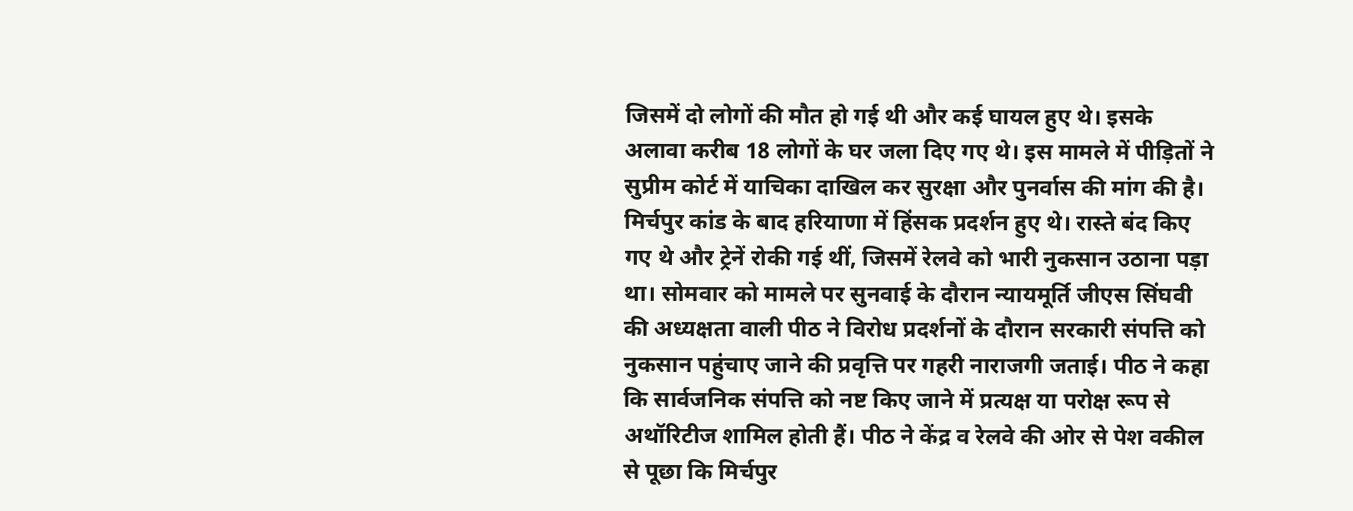जिसमें दो लोगों की मौत हो गई थी और कई घायल हुए थे। इसके अलावा करीब 18 लोगों के घर जला दिए गए थे। इस मामले में पीड़ितों ने सुप्रीम कोर्ट में याचिका दाखिल कर सुरक्षा और पुनर्वास की मांग की है। मिर्चपुर कांड के बाद हरियाणा में हिंसक प्रदर्शन हुए थे। रास्ते बंद किए गए थे और ट्रेनें रोकी गई थीं, जिसमें रेलवे को भारी नुकसान उठाना पड़ा था। सोमवार को मामले पर सुनवाई के दौरान न्यायमूर्ति जीएस सिंघवी की अध्यक्षता वाली पीठ ने विरोध प्रदर्शनों के दौरान सरकारी संपत्ति को नुकसान पहुंचाए जाने की प्रवृत्ति पर गहरी नाराजगी जताई। पीठ ने कहा कि सार्वजनिक संपत्ति को नष्ट किए जाने में प्रत्यक्ष या परोक्ष रूप से अथॉरिटीज शामिल होती हैं। पीठ ने केंद्र व रेलवे की ओर से पेश वकील से पूछा कि मिर्चपुर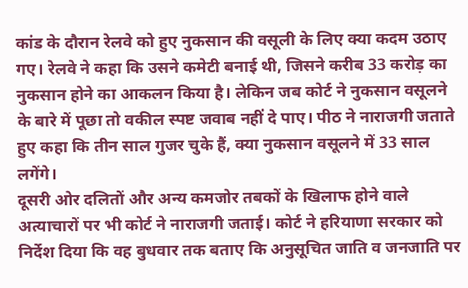कांड के दौरान रेलवे को हुए नुकसान की वसूली के लिए क्या कदम उठाए गए। रेलवे ने कहा कि उसने कमेटी बनाई थी, जिसने करीब 33 करोड़ का नुकसान होने का आकलन किया है। लेकिन जब कोर्ट ने नुकसान वसूलने के बारे में पूछा तो वकील स्पष्ट जवाब नहीं दे पाए। पीठ ने नाराजगी जताते हुए कहा कि तीन साल गुजर चुके हैं, क्या नुकसान वसूलने में 33 साल लगेंगे।
दूसरी ओर दलितों और अन्य कमजोर तबकों के खिलाफ होने वाले अत्याचारों पर भी कोर्ट ने नाराजगी जताई। कोर्ट ने हरियाणा सरकार को निर्देश दिया कि वह बुधवार तक बताए कि अनुसूचित जाति व जनजाति पर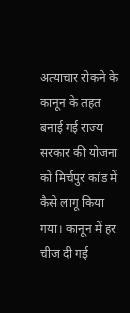अत्याचार रोकने के कानून के तहत बनाई गई राज्य सरकार की योजना को मिर्चपुर कांड में कैसे लागू किया गया। कानून में हर चीज दी गई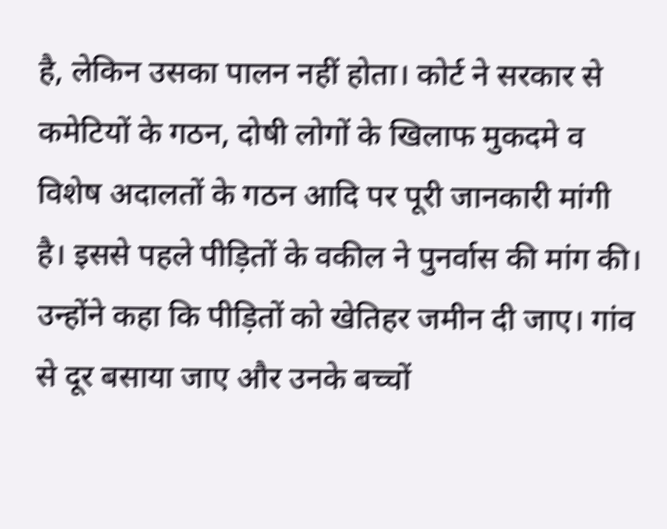है, लेकिन उसका पालन नहीं होता। कोर्ट ने सरकार से कमेटियों के गठन, दोषी लोगों के खिलाफ मुकदमे व विशेष अदालतों के गठन आदि पर पूरी जानकारी मांगी है। इससे पहले पीड़ितों के वकील ने पुनर्वास की मांग की। उन्होंने कहा कि पीड़ितों को खेतिहर जमीन दी जाए। गांव से दूर बसाया जाए और उनके बच्चों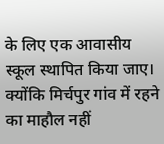के लिए एक आवासीय स्कूल स्थापित किया जाए। क्योंकि मिर्चपुर गांव में रहने का माहौल नहीं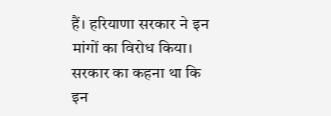हैं। हरियाणा सरकार ने इन मांगों का विरोध किया। सरकार का कहना था कि इन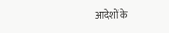आदेशों के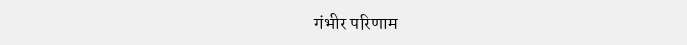गंभीर परिणाम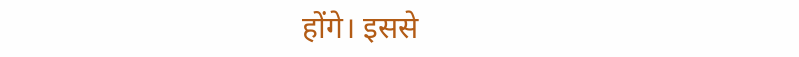होंगे। इससे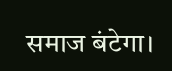समाज बंटेगा।